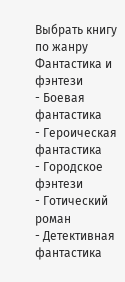Выбрать книгу по жанру
Фантастика и фэнтези
- Боевая фантастика
- Героическая фантастика
- Городское фэнтези
- Готический роман
- Детективная фантастика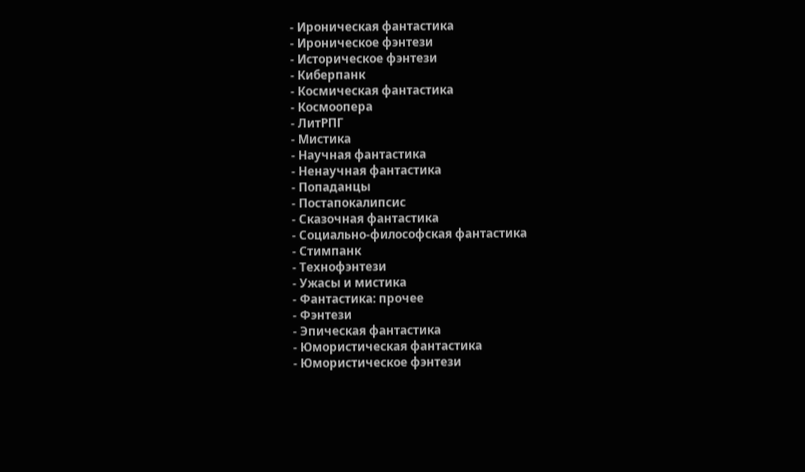- Ироническая фантастика
- Ироническое фэнтези
- Историческое фэнтези
- Киберпанк
- Космическая фантастика
- Космоопера
- ЛитРПГ
- Мистика
- Научная фантастика
- Ненаучная фантастика
- Попаданцы
- Постапокалипсис
- Сказочная фантастика
- Социально-философская фантастика
- Стимпанк
- Технофэнтези
- Ужасы и мистика
- Фантастика: прочее
- Фэнтези
- Эпическая фантастика
- Юмористическая фантастика
- Юмористическое фэнтези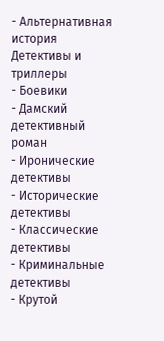- Альтернативная история
Детективы и триллеры
- Боевики
- Дамский детективный роман
- Иронические детективы
- Исторические детективы
- Классические детективы
- Криминальные детективы
- Крутой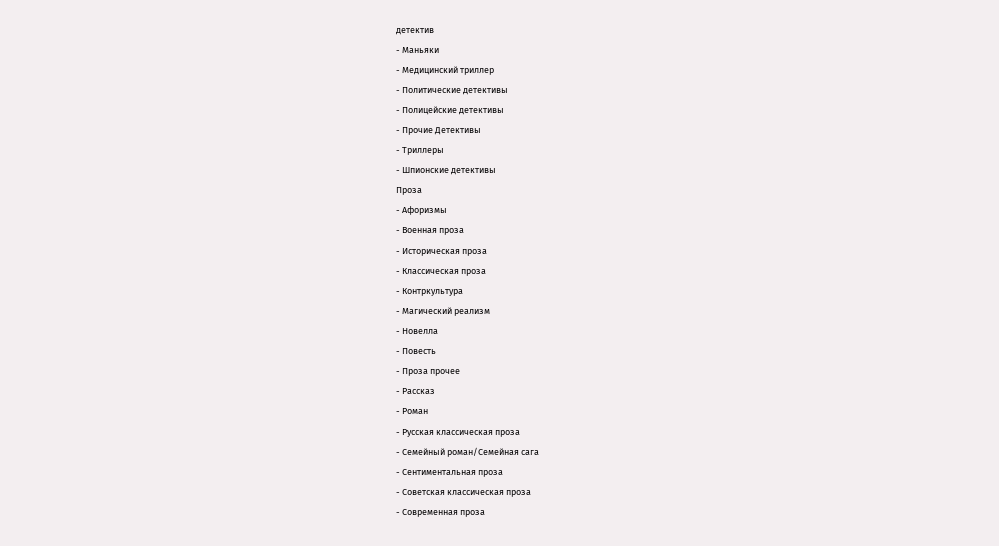детектив
- Маньяки
- Медицинский триллер
- Политические детективы
- Полицейские детективы
- Прочие Детективы
- Триллеры
- Шпионские детективы
Проза
- Афоризмы
- Военная проза
- Историческая проза
- Классическая проза
- Контркультура
- Магический реализм
- Новелла
- Повесть
- Проза прочее
- Рассказ
- Роман
- Русская классическая проза
- Семейный роман/Семейная сага
- Сентиментальная проза
- Советская классическая проза
- Современная проза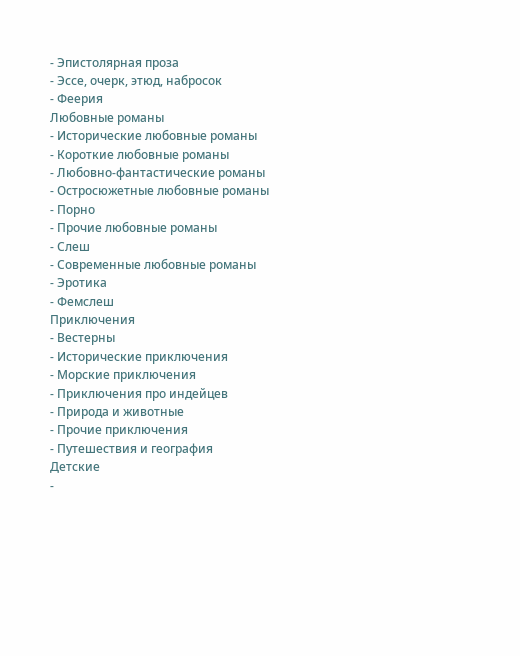- Эпистолярная проза
- Эссе, очерк, этюд, набросок
- Феерия
Любовные романы
- Исторические любовные романы
- Короткие любовные романы
- Любовно-фантастические романы
- Остросюжетные любовные романы
- Порно
- Прочие любовные романы
- Слеш
- Современные любовные романы
- Эротика
- Фемслеш
Приключения
- Вестерны
- Исторические приключения
- Морские приключения
- Приключения про индейцев
- Природа и животные
- Прочие приключения
- Путешествия и география
Детские
-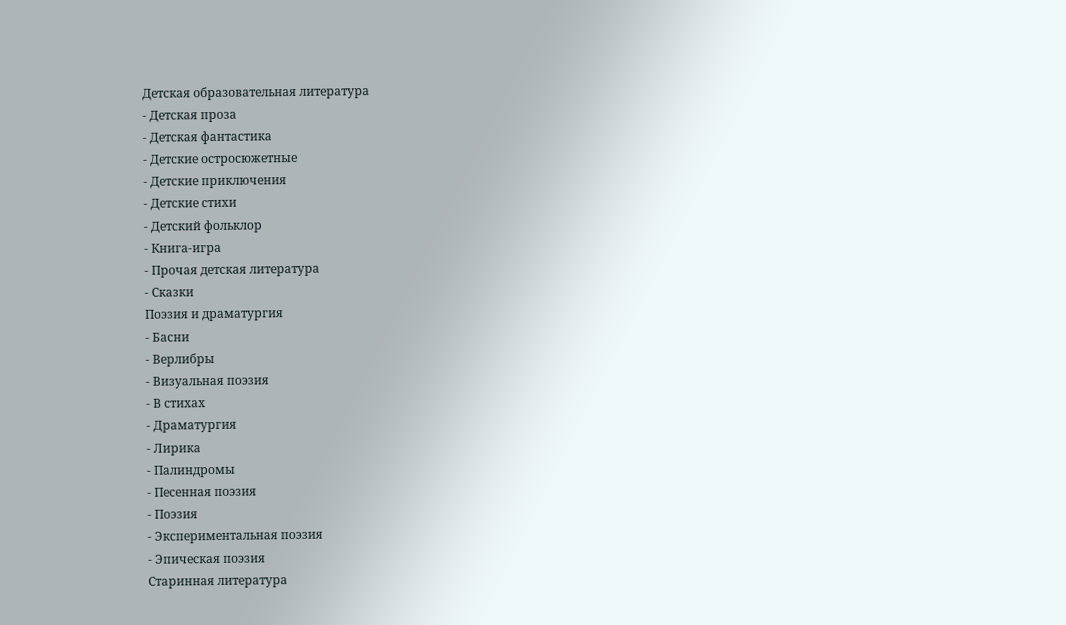Детская образовательная литература
- Детская проза
- Детская фантастика
- Детские остросюжетные
- Детские приключения
- Детские стихи
- Детский фольклор
- Книга-игра
- Прочая детская литература
- Сказки
Поэзия и драматургия
- Басни
- Верлибры
- Визуальная поэзия
- В стихах
- Драматургия
- Лирика
- Палиндромы
- Песенная поэзия
- Поэзия
- Экспериментальная поэзия
- Эпическая поэзия
Старинная литература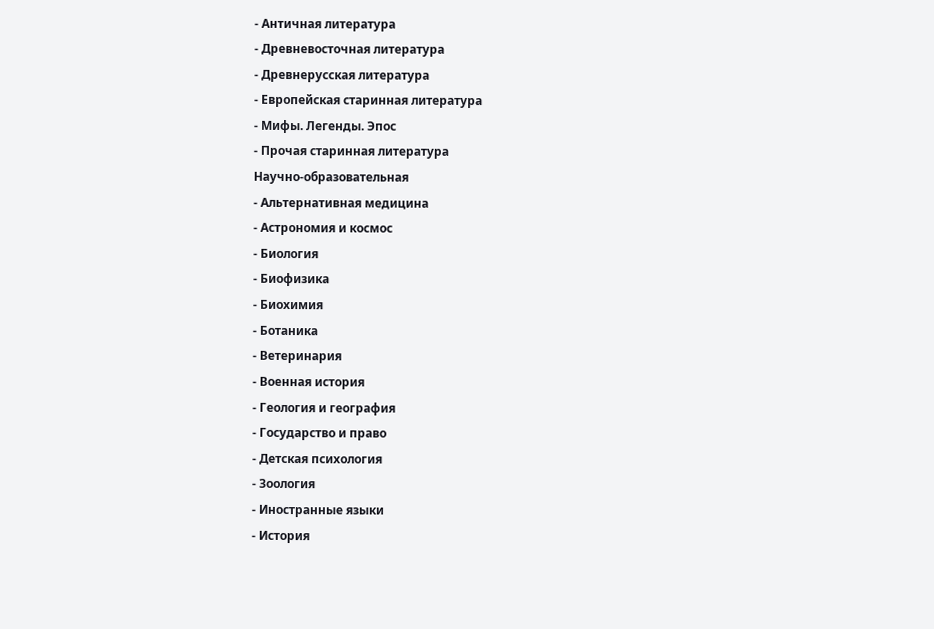- Античная литература
- Древневосточная литература
- Древнерусская литература
- Европейская старинная литература
- Мифы. Легенды. Эпос
- Прочая старинная литература
Научно-образовательная
- Альтернативная медицина
- Астрономия и космос
- Биология
- Биофизика
- Биохимия
- Ботаника
- Ветеринария
- Военная история
- Геология и география
- Государство и право
- Детская психология
- Зоология
- Иностранные языки
- История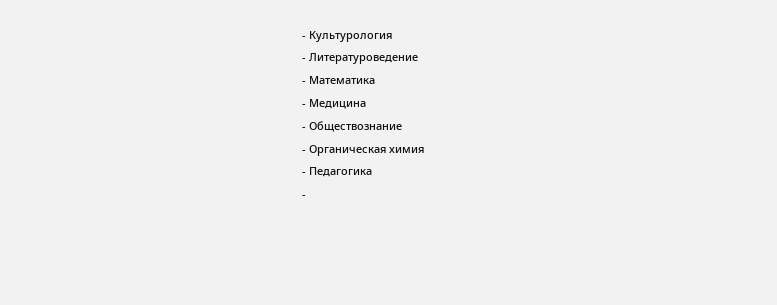- Культурология
- Литературоведение
- Математика
- Медицина
- Обществознание
- Органическая химия
- Педагогика
-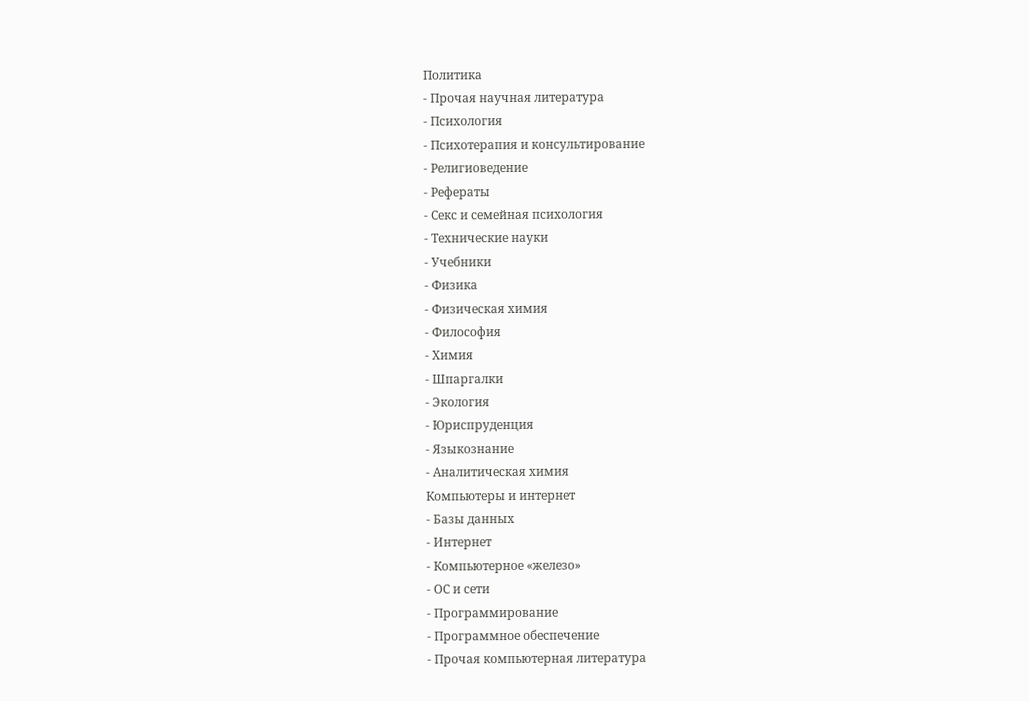Политика
- Прочая научная литература
- Психология
- Психотерапия и консультирование
- Религиоведение
- Рефераты
- Секс и семейная психология
- Технические науки
- Учебники
- Физика
- Физическая химия
- Философия
- Химия
- Шпаргалки
- Экология
- Юриспруденция
- Языкознание
- Аналитическая химия
Компьютеры и интернет
- Базы данных
- Интернет
- Компьютерное «железо»
- ОС и сети
- Программирование
- Программное обеспечение
- Прочая компьютерная литература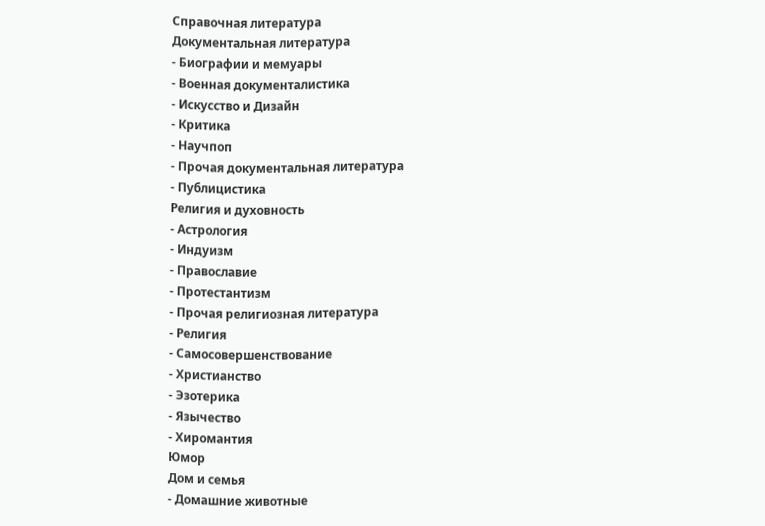Справочная литература
Документальная литература
- Биографии и мемуары
- Военная документалистика
- Искусство и Дизайн
- Критика
- Научпоп
- Прочая документальная литература
- Публицистика
Религия и духовность
- Астрология
- Индуизм
- Православие
- Протестантизм
- Прочая религиозная литература
- Религия
- Самосовершенствование
- Христианство
- Эзотерика
- Язычество
- Хиромантия
Юмор
Дом и семья
- Домашние животные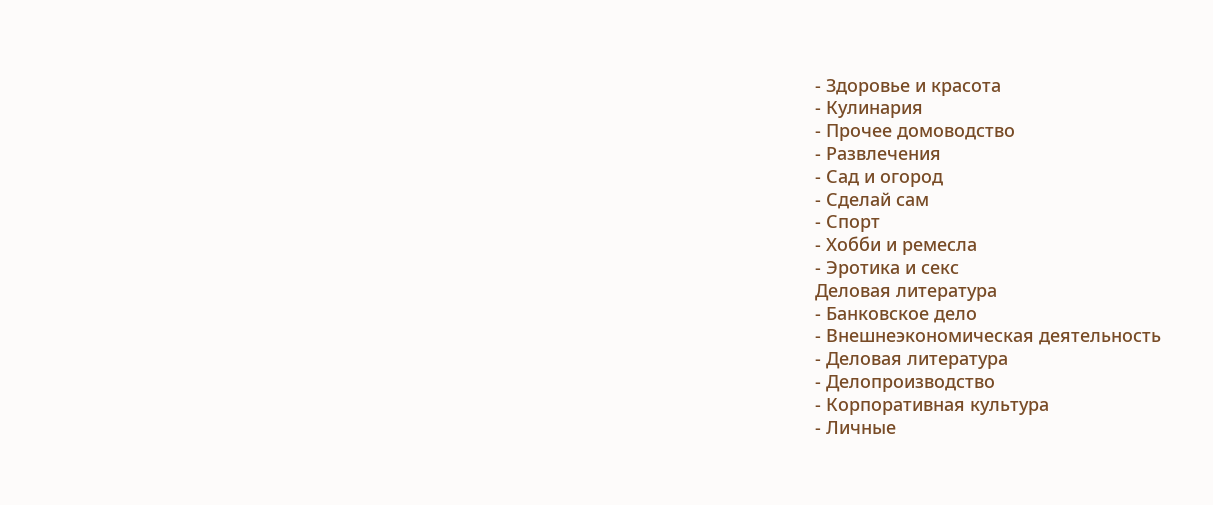- Здоровье и красота
- Кулинария
- Прочее домоводство
- Развлечения
- Сад и огород
- Сделай сам
- Спорт
- Хобби и ремесла
- Эротика и секс
Деловая литература
- Банковское дело
- Внешнеэкономическая деятельность
- Деловая литература
- Делопроизводство
- Корпоративная культура
- Личные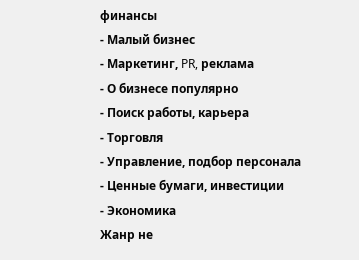финансы
- Малый бизнес
- Маркетинг, PR, реклама
- О бизнесе популярно
- Поиск работы, карьера
- Торговля
- Управление, подбор персонала
- Ценные бумаги, инвестиции
- Экономика
Жанр не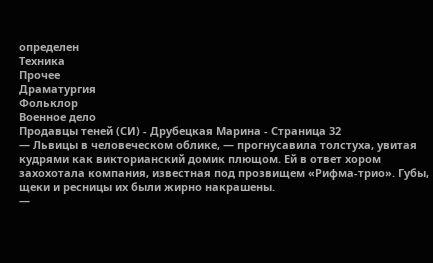определен
Техника
Прочее
Драматургия
Фольклор
Военное дело
Продавцы теней (СИ) - Друбецкая Марина - Страница 32
— Львицы в человеческом облике, — прогнусавила толстуха, увитая кудрями как викторианский домик плющом. Ей в ответ хором захохотала компания, известная под прозвищем «Рифма-трио». Губы, щеки и ресницы их были жирно накрашены.
—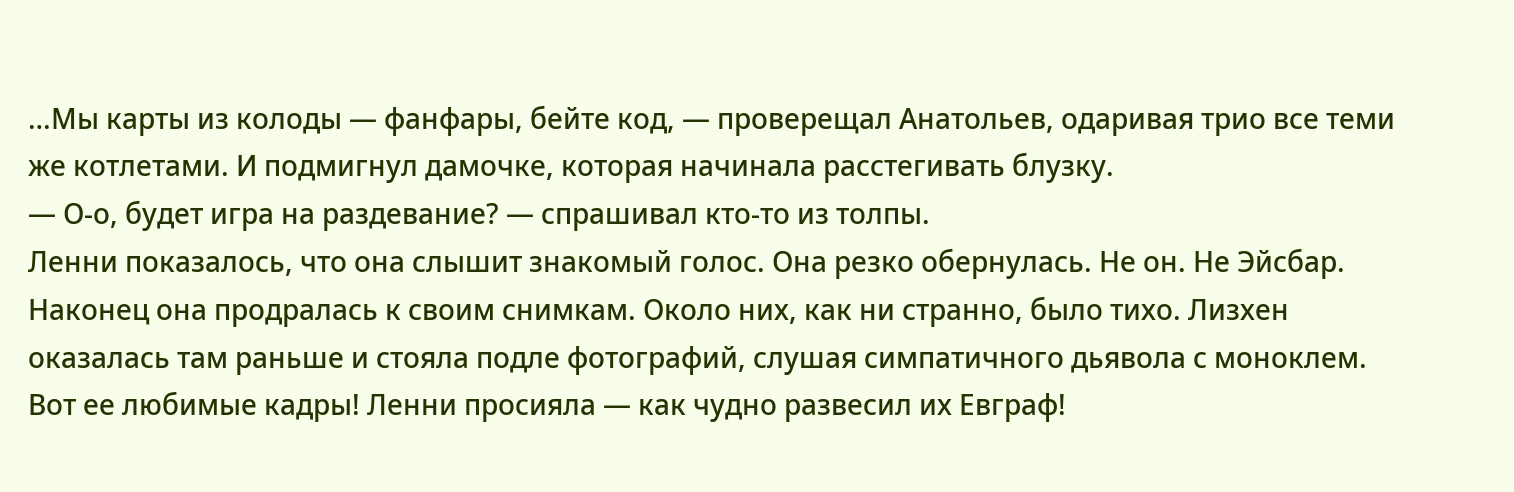…Мы карты из колоды — фанфары, бейте код, — проверещал Анатольев, одаривая трио все теми же котлетами. И подмигнул дамочке, которая начинала расстегивать блузку.
— О-о, будет игра на раздевание? — спрашивал кто-то из толпы.
Ленни показалось, что она слышит знакомый голос. Она резко обернулась. Не он. Не Эйсбар. Наконец она продралась к своим снимкам. Около них, как ни странно, было тихо. Лизхен оказалась там раньше и стояла подле фотографий, слушая симпатичного дьявола с моноклем.
Вот ее любимые кадры! Ленни просияла — как чудно развесил их Евграф!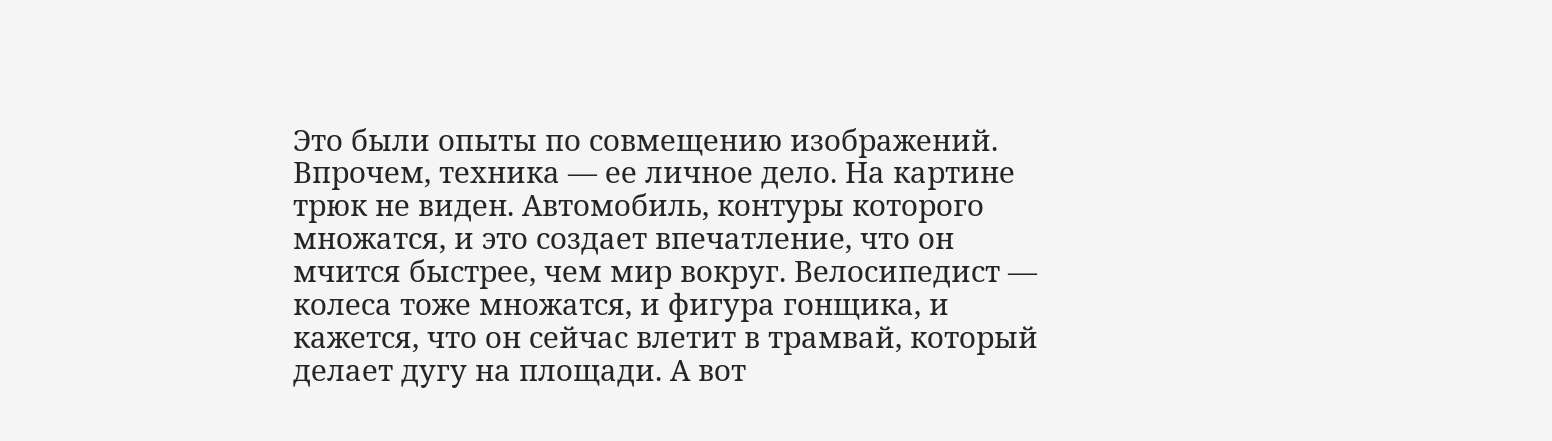Это были опыты по совмещению изображений. Впрочем, техника — ее личное дело. На картине трюк не виден. Автомобиль, контуры которого множатся, и это создает впечатление, что он мчится быстрее, чем мир вокруг. Велосипедист — колеса тоже множатся, и фигура гонщика, и кажется, что он сейчас влетит в трамвай, который делает дугу на площади. А вот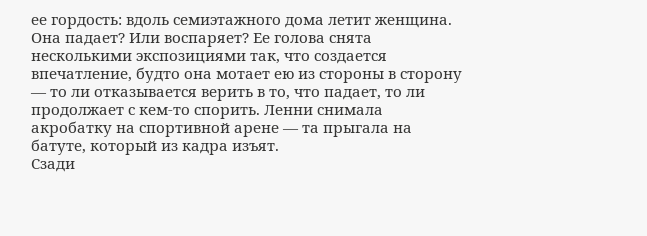ее гордость: вдоль семиэтажного дома летит женщина. Она падает? Или воспаряет? Ее голова снята несколькими экспозициями так, что создается впечатление, будто она мотает ею из стороны в сторону — то ли отказывается верить в то, что падает, то ли продолжает с кем-то спорить. Ленни снимала акробатку на спортивной арене — та прыгала на батуте, который из кадра изъят.
Сзади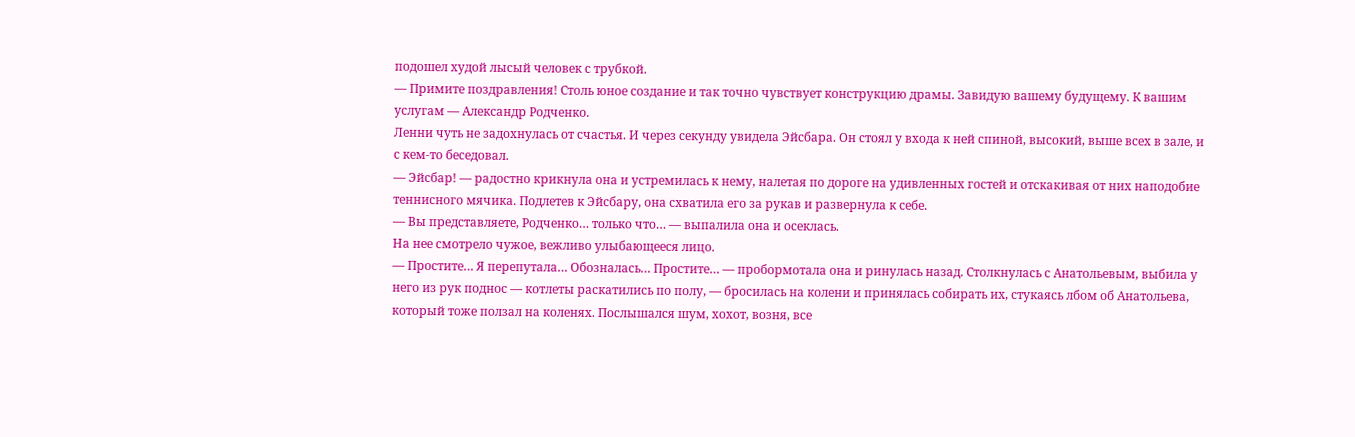подошел худой лысый человек с трубкой.
— Примите поздравления! Столь юное создание и так точно чувствует конструкцию драмы. Завидую вашему будущему. К вашим услугам — Александр Родченко.
Ленни чуть не задохнулась от счастья. И через секунду увидела Эйсбара. Он стоял у входа к ней спиной, высокий, выше всех в зале, и с кем-то беседовал.
— Эйсбар! — радостно крикнула она и устремилась к нему, налетая по дороге на удивленных гостей и отскакивая от них наподобие теннисного мячика. Подлетев к Эйсбару, она схватила его за рукав и развернула к себе.
— Вы представляете, Родченко… только что… — выпалила она и осеклась.
На нее смотрело чужое, вежливо улыбающееся лицо.
— Простите… Я перепутала… Обозналась… Простите… — пробормотала она и ринулась назад. Столкнулась с Анатольевым, выбила у него из рук поднос — котлеты раскатились по полу, — бросилась на колени и принялась собирать их, стукаясь лбом об Анатольева, который тоже ползал на коленях. Послышался шум, хохот, возня, все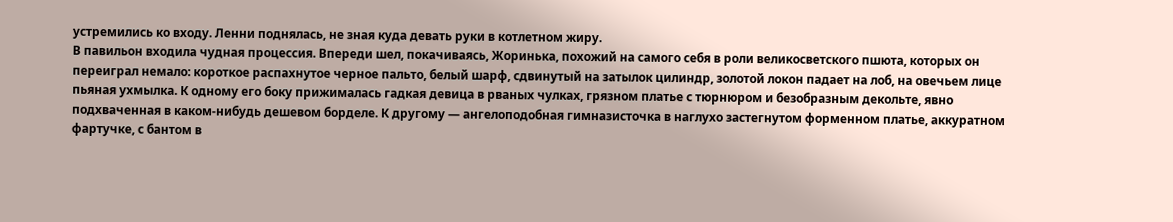устремились ко входу. Ленни поднялась, не зная куда девать руки в котлетном жиру.
В павильон входила чудная процессия. Впереди шел, покачиваясь, Жоринька, похожий на самого себя в роли великосветского пшюта, которых он переиграл немало: короткое распахнутое черное пальто, белый шарф, сдвинутый на затылок цилиндр, золотой локон падает на лоб, на овечьем лице пьяная ухмылка. К одному его боку прижималась гадкая девица в рваных чулках, грязном платье с тюрнюром и безобразным декольте, явно подхваченная в каком-нибудь дешевом борделе. К другому — ангелоподобная гимназисточка в наглухо застегнутом форменном платье, аккуратном фартучке, с бантом в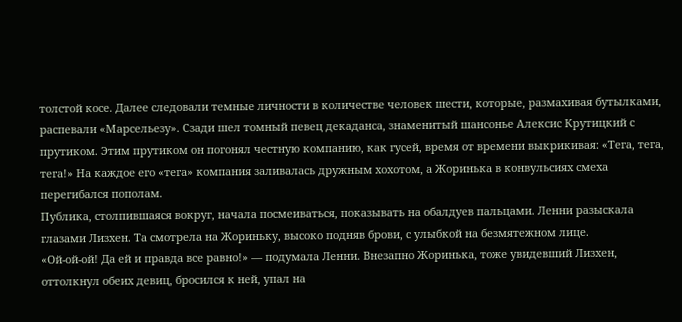толстой косе. Далее следовали темные личности в количестве человек шести, которые, размахивая бутылками, распевали «Марсельезу». Сзади шел томный певец декаданса, знаменитый шансонье Алексис Крутицкий с прутиком. Этим прутиком он погонял честную компанию, как гусей, время от времени выкрикивая: «Тега, тега, тега!» На каждое его «тега» компания заливалась дружным хохотом, а Жоринька в конвульсиях смеха перегибался пополам.
Публика, столпившаяся вокруг, начала посмеиваться, показывать на обалдуев пальцами. Ленни разыскала глазами Лизхен. Та смотрела на Жориньку, высоко подняв брови, с улыбкой на безмятежном лице.
«Ой-ой-ой! Да ей и правда все равно!» — подумала Ленни. Внезапно Жоринька, тоже увидевший Лизхен, оттолкнул обеих девиц, бросился к ней, упал на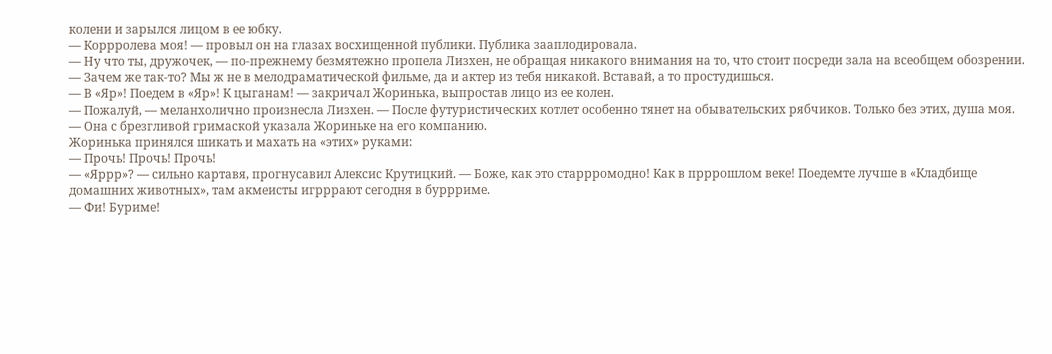колени и зарылся лицом в ее юбку.
— Коррролева моя! — провыл он на глазах восхищенной публики. Публика зааплодировала.
— Ну что ты, дружочек, — по-прежнему безмятежно пропела Лизхен, не обращая никакого внимания на то, что стоит посреди зала на всеобщем обозрении. — Зачем же так-то? Мы ж не в мелодраматической фильме, да и актер из тебя никакой. Вставай, а то простудишься.
— В «Яр»! Поедем в «Яр»! К цыганам! — закричал Жоринька, выпростав лицо из ее колен.
— Пожалуй, — меланхолично произнесла Лизхен. — После футуристических котлет особенно тянет на обывательских рябчиков. Только без этих, душа моя. — Она с брезгливой гримаской указала Жориньке на его компанию.
Жоринька принялся шикать и махать на «этих» руками:
— Прочь! Прочь! Прочь!
— «Яррр»? — сильно картавя, прогнусавил Алексис Крутицкий. — Боже, как это старрромодно! Как в прррошлом веке! Поедемте лучше в «Кладбище домашних животных», там акмеисты игрррают сегодня в буррриме.
— Фи! Буриме!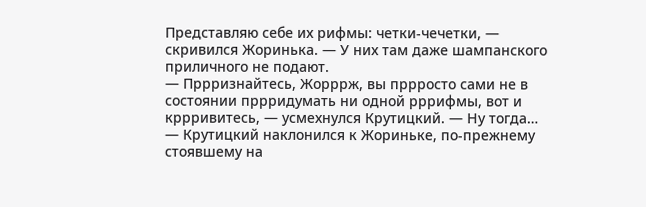Представляю себе их рифмы: четки-чечетки, — скривился Жоринька. — У них там даже шампанского приличного не подают.
— Пррризнайтесь, Жорррж, вы пррросто сами не в состоянии пррридумать ни одной рррифмы, вот и кррривитесь, — усмехнулся Крутицкий. — Ну тогда… — Крутицкий наклонился к Жориньке, по-прежнему стоявшему на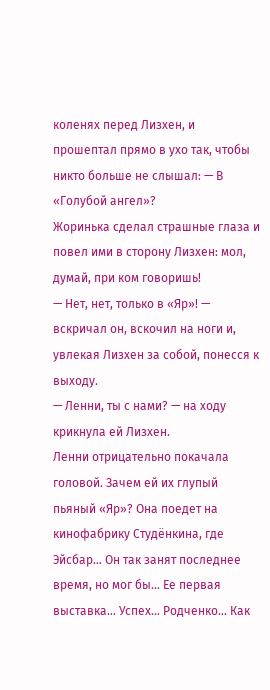коленях перед Лизхен, и прошептал прямо в ухо так, чтобы никто больше не слышал: — В «Голубой ангел»?
Жоринька сделал страшные глаза и повел ими в сторону Лизхен: мол, думай, при ком говоришь!
— Нет, нет, только в «Яр»! — вскричал он, вскочил на ноги и, увлекая Лизхен за собой, понесся к выходу.
— Ленни, ты с нами? — на ходу крикнула ей Лизхен.
Ленни отрицательно покачала головой. Зачем ей их глупый пьяный «Яр»? Она поедет на кинофабрику Студёнкина, где Эйсбар… Он так занят последнее время, но мог бы… Ее первая выставка… Успех… Родченко… Как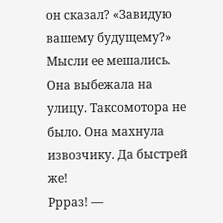он сказал? «Завидую вашему будущему?» Мысли ее мешались.
Она выбежала на улицу. Таксомотора не было. Она махнула извозчику. Да быстрей же!
Ррраз! —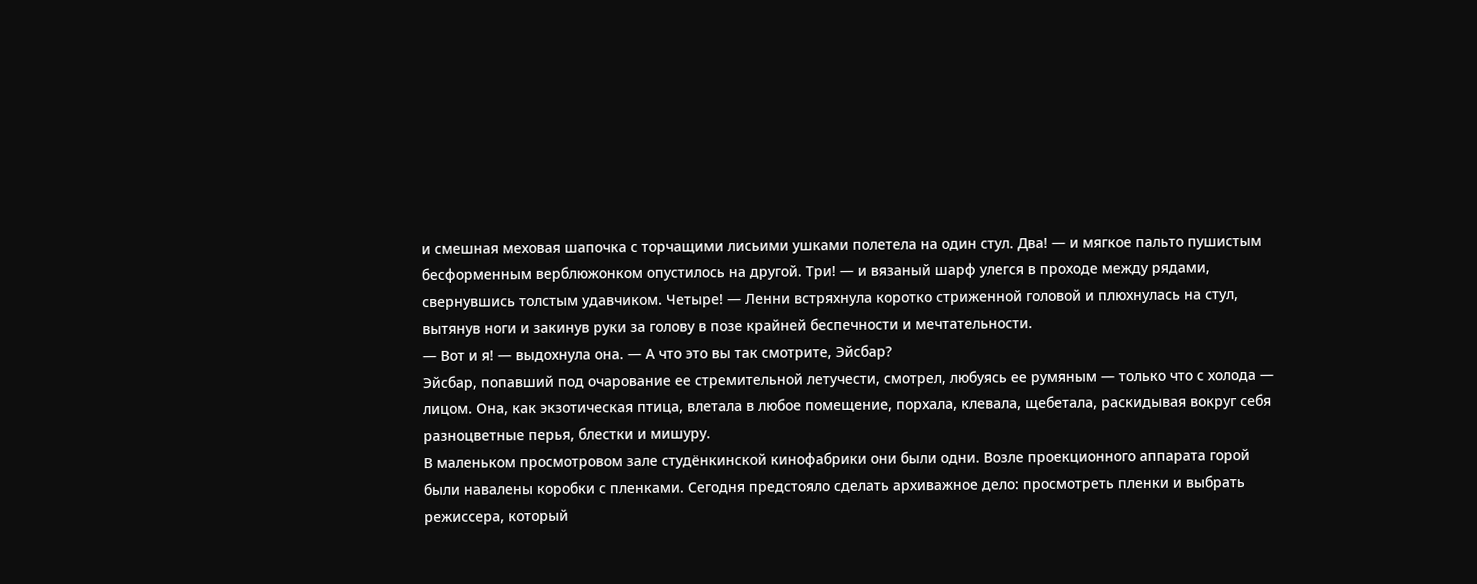и смешная меховая шапочка с торчащими лисьими ушками полетела на один стул. Два! — и мягкое пальто пушистым бесформенным верблюжонком опустилось на другой. Три! — и вязаный шарф улегся в проходе между рядами, свернувшись толстым удавчиком. Четыре! — Ленни встряхнула коротко стриженной головой и плюхнулась на стул, вытянув ноги и закинув руки за голову в позе крайней беспечности и мечтательности.
— Вот и я! — выдохнула она. — А что это вы так смотрите, Эйсбар?
Эйсбар, попавший под очарование ее стремительной летучести, смотрел, любуясь ее румяным — только что с холода — лицом. Она, как экзотическая птица, влетала в любое помещение, порхала, клевала, щебетала, раскидывая вокруг себя разноцветные перья, блестки и мишуру.
В маленьком просмотровом зале студёнкинской кинофабрики они были одни. Возле проекционного аппарата горой были навалены коробки с пленками. Сегодня предстояло сделать архиважное дело: просмотреть пленки и выбрать режиссера, который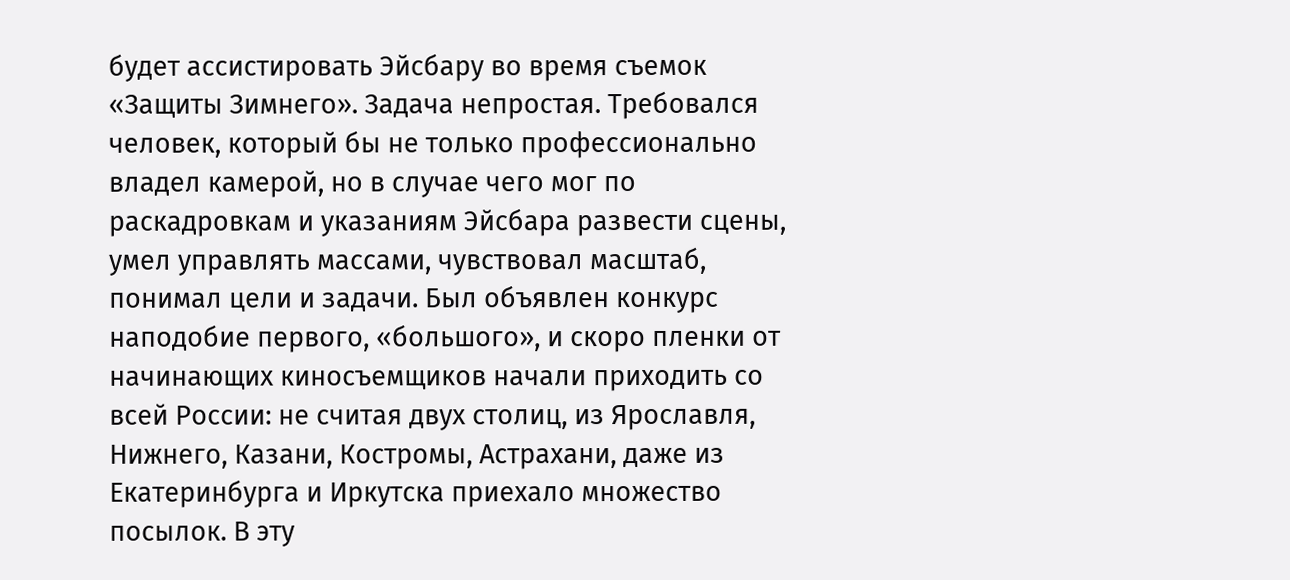будет ассистировать Эйсбару во время съемок «Защиты Зимнего». Задача непростая. Требовался человек, который бы не только профессионально владел камерой, но в случае чего мог по раскадровкам и указаниям Эйсбара развести сцены, умел управлять массами, чувствовал масштаб, понимал цели и задачи. Был объявлен конкурс наподобие первого, «большого», и скоро пленки от начинающих киносъемщиков начали приходить со всей России: не считая двух столиц, из Ярославля, Нижнего, Казани, Костромы, Астрахани, даже из Екатеринбурга и Иркутска приехало множество посылок. В эту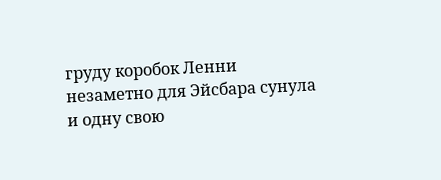груду коробок Ленни незаметно для Эйсбара сунула и одну свою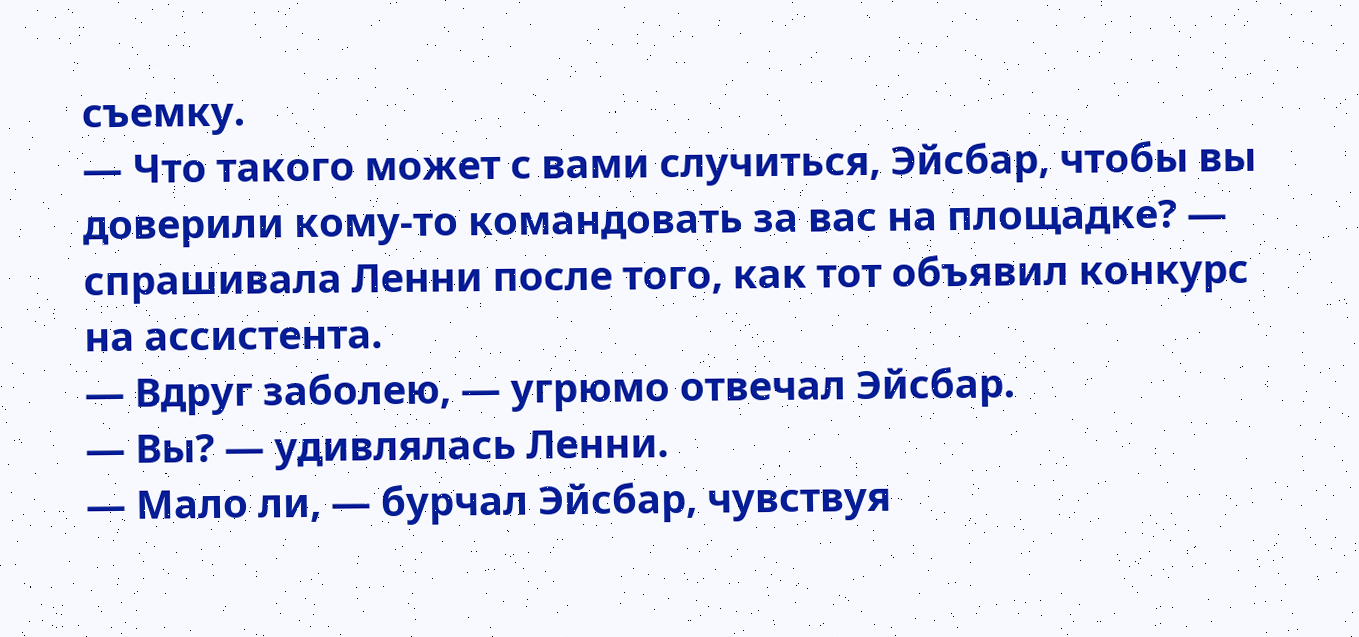съемку.
— Что такого может с вами случиться, Эйсбар, чтобы вы доверили кому-то командовать за вас на площадке? — спрашивала Ленни после того, как тот объявил конкурс на ассистента.
— Вдруг заболею, — угрюмо отвечал Эйсбар.
— Вы? — удивлялась Ленни.
— Мало ли, — бурчал Эйсбар, чувствуя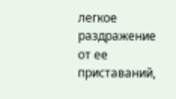легкое раздражение от ее приставаний,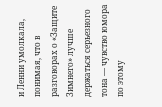и Ленни умолкала, понимая, что в разговорах о «Защите Зимнего» лучше держаться серьезного тона — чувство юмора по этому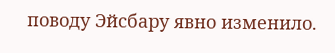поводу Эйсбару явно изменило.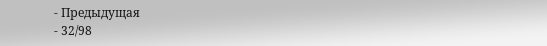- Предыдущая
- 32/98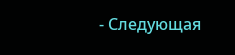- Следующая